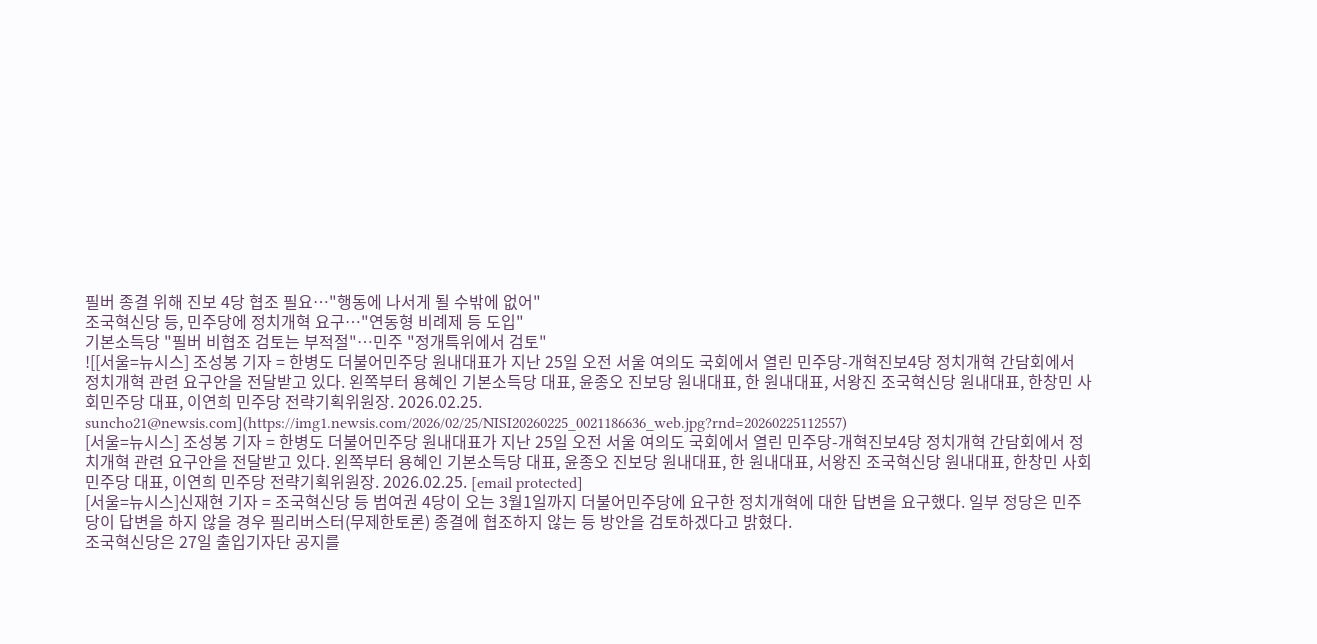필버 종결 위해 진보 4당 협조 필요…"행동에 나서게 될 수밖에 없어"
조국혁신당 등, 민주당에 정치개혁 요구…"연동형 비례제 등 도입"
기본소득당 "필버 비협조 검토는 부적절"…민주 "정개특위에서 검토"
![[서울=뉴시스] 조성봉 기자 = 한병도 더불어민주당 원내대표가 지난 25일 오전 서울 여의도 국회에서 열린 민주당-개혁진보4당 정치개혁 간담회에서 정치개혁 관련 요구안을 전달받고 있다. 왼쪽부터 용혜인 기본소득당 대표, 윤종오 진보당 원내대표, 한 원내대표, 서왕진 조국혁신당 원내대표, 한창민 사회민주당 대표, 이연희 민주당 전략기획위원장. 2026.02.25. suncho21@newsis.com](https://img1.newsis.com/2026/02/25/NISI20260225_0021186636_web.jpg?rnd=20260225112557)
[서울=뉴시스] 조성봉 기자 = 한병도 더불어민주당 원내대표가 지난 25일 오전 서울 여의도 국회에서 열린 민주당-개혁진보4당 정치개혁 간담회에서 정치개혁 관련 요구안을 전달받고 있다. 왼쪽부터 용혜인 기본소득당 대표, 윤종오 진보당 원내대표, 한 원내대표, 서왕진 조국혁신당 원내대표, 한창민 사회민주당 대표, 이연희 민주당 전략기획위원장. 2026.02.25. [email protected]
[서울=뉴시스]신재현 기자 = 조국혁신당 등 범여권 4당이 오는 3월1일까지 더불어민주당에 요구한 정치개혁에 대한 답변을 요구했다. 일부 정당은 민주당이 답변을 하지 않을 경우 필리버스터(무제한토론) 종결에 협조하지 않는 등 방안을 검토하겠다고 밝혔다.
조국혁신당은 27일 출입기자단 공지를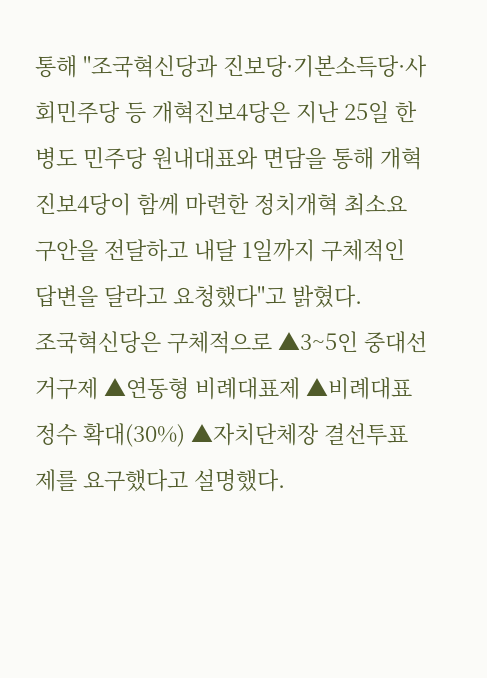통해 "조국혁신당과 진보당·기본소득당·사회민주당 등 개혁진보4당은 지난 25일 한병도 민주당 원내대표와 면담을 통해 개혁진보4당이 함께 마련한 정치개혁 최소요구안을 전달하고 내달 1일까지 구체적인 답변을 달라고 요청했다"고 밝혔다.
조국혁신당은 구체적으로 ▲3~5인 중대선거구제 ▲연동형 비례대표제 ▲비례대표 정수 확대(30%) ▲자치단체장 결선투표제를 요구했다고 설명했다.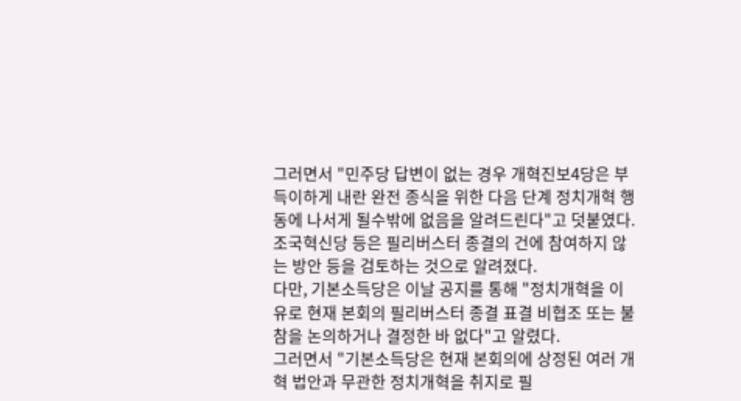그러면서 "민주당 답변이 없는 경우 개혁진보4당은 부득이하게 내란 완전 종식을 위한 다음 단계 정치개혁 행동에 나서게 될수밖에 없음을 알려드린다"고 덧붙였다. 조국혁신당 등은 필리버스터 종결의 건에 참여하지 않는 방안 등을 검토하는 것으로 알려졌다.
다만, 기본소득당은 이날 공지를 통해 "정치개혁을 이유로 현재 본회의 필리버스터 종결 표결 비협조 또는 불참을 논의하거나 결정한 바 없다"고 알렸다.
그러면서 "기본소득당은 현재 본회의에 상정된 여러 개혁 법안과 무관한 정치개혁을 취지로 필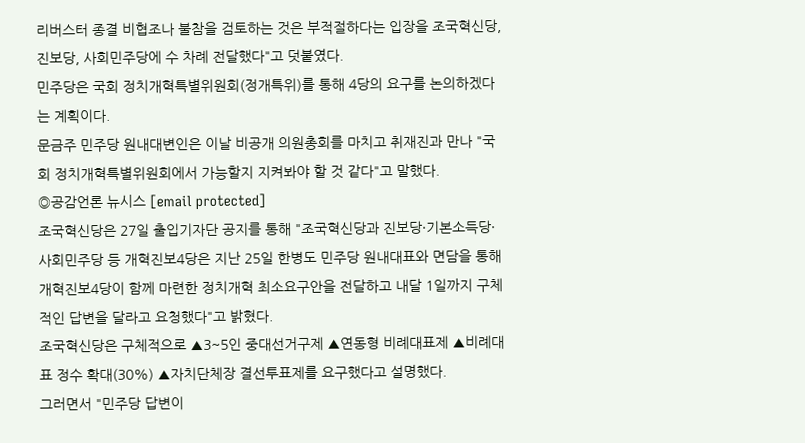리버스터 종결 비협조나 불참을 검토하는 것은 부적절하다는 입장을 조국혁신당, 진보당, 사회민주당에 수 차례 전달했다"고 덧붙였다.
민주당은 국회 정치개혁특별위원회(정개특위)를 통해 4당의 요구를 논의하겠다는 계획이다.
문금주 민주당 원내대변인은 이날 비공개 의원총회를 마치고 취재진과 만나 "국회 정치개혁특별위원회에서 가능할지 지켜봐야 할 것 같다"고 말했다.
◎공감언론 뉴시스 [email protected]
조국혁신당은 27일 출입기자단 공지를 통해 "조국혁신당과 진보당·기본소득당·사회민주당 등 개혁진보4당은 지난 25일 한병도 민주당 원내대표와 면담을 통해 개혁진보4당이 함께 마련한 정치개혁 최소요구안을 전달하고 내달 1일까지 구체적인 답변을 달라고 요청했다"고 밝혔다.
조국혁신당은 구체적으로 ▲3~5인 중대선거구제 ▲연동형 비례대표제 ▲비례대표 정수 확대(30%) ▲자치단체장 결선투표제를 요구했다고 설명했다.
그러면서 "민주당 답변이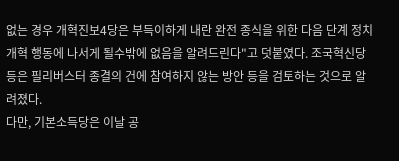없는 경우 개혁진보4당은 부득이하게 내란 완전 종식을 위한 다음 단계 정치개혁 행동에 나서게 될수밖에 없음을 알려드린다"고 덧붙였다. 조국혁신당 등은 필리버스터 종결의 건에 참여하지 않는 방안 등을 검토하는 것으로 알려졌다.
다만, 기본소득당은 이날 공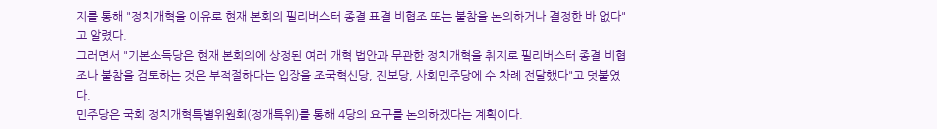지를 통해 "정치개혁을 이유로 현재 본회의 필리버스터 종결 표결 비협조 또는 불참을 논의하거나 결정한 바 없다"고 알렸다.
그러면서 "기본소득당은 현재 본회의에 상정된 여러 개혁 법안과 무관한 정치개혁을 취지로 필리버스터 종결 비협조나 불참을 검토하는 것은 부적절하다는 입장을 조국혁신당, 진보당, 사회민주당에 수 차례 전달했다"고 덧붙였다.
민주당은 국회 정치개혁특별위원회(정개특위)를 통해 4당의 요구를 논의하겠다는 계획이다.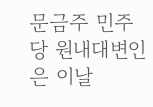문금주 민주당 원내대변인은 이날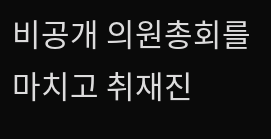비공개 의원총회를 마치고 취재진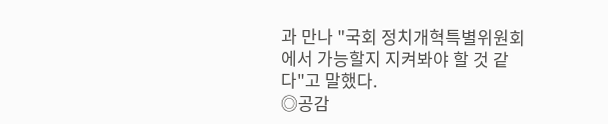과 만나 "국회 정치개혁특별위원회에서 가능할지 지켜봐야 할 것 같다"고 말했다.
◎공감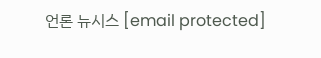언론 뉴시스 [email protected]